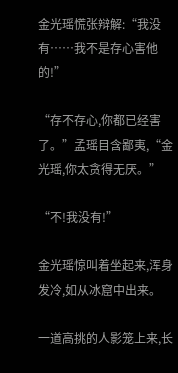金光瑶慌张辩解:“我没有……我不是存心害他的!”

“存不存心,你都已经害了。”孟瑶目含鄙夷,“金光瑶,你太贪得无厌。”

“不!我没有!”

金光瑶惊叫着坐起来,浑身发冷,如从冰窟中出来。

一道高挑的人影笼上来,长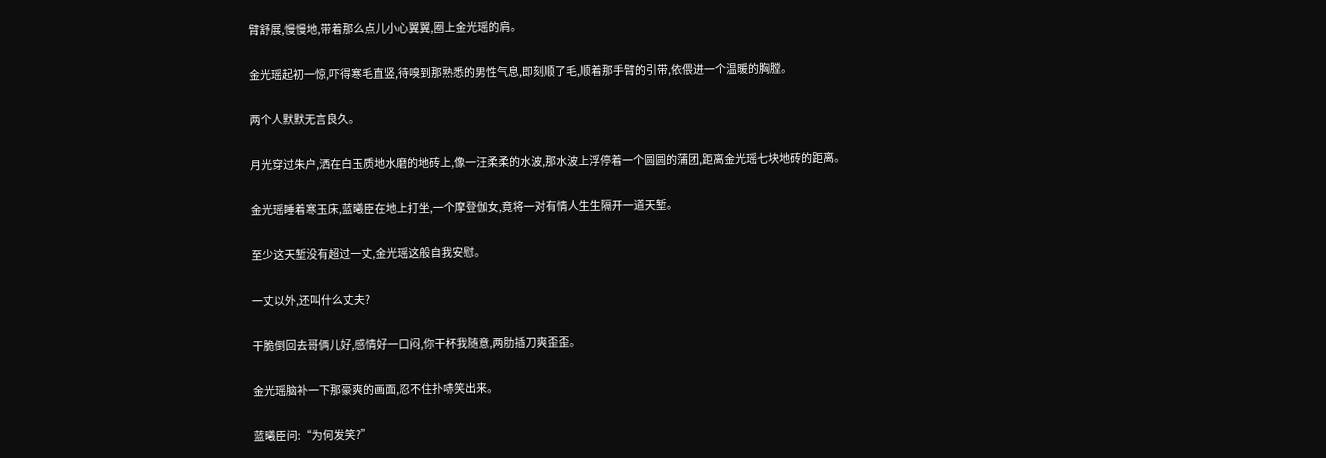臂舒展,慢慢地,带着那么点儿小心翼翼,圈上金光瑶的肩。

金光瑶起初一惊,吓得寒毛直竖,待嗅到那熟悉的男性气息,即刻顺了毛,顺着那手臂的引带,依偎进一个温暖的胸膛。

两个人默默无言良久。

月光穿过朱户,洒在白玉质地水磨的地砖上,像一汪柔柔的水波,那水波上浮停着一个圆圆的蒲团,距离金光瑶七块地砖的距离。

金光瑶睡着寒玉床,蓝曦臣在地上打坐,一个摩登伽女,竟将一对有情人生生隔开一道天堑。

至少这天堑没有超过一丈,金光瑶这般自我安慰。

一丈以外,还叫什么丈夫?

干脆倒回去哥俩儿好,感情好一口闷,你干杯我随意,两肋插刀爽歪歪。

金光瑶脑补一下那豪爽的画面,忍不住扑哧笑出来。

蓝曦臣问:“为何发笑?”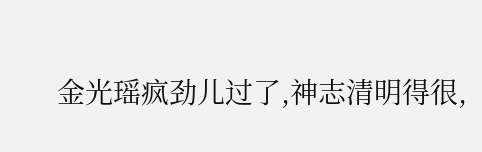金光瑶疯劲儿过了,神志清明得很,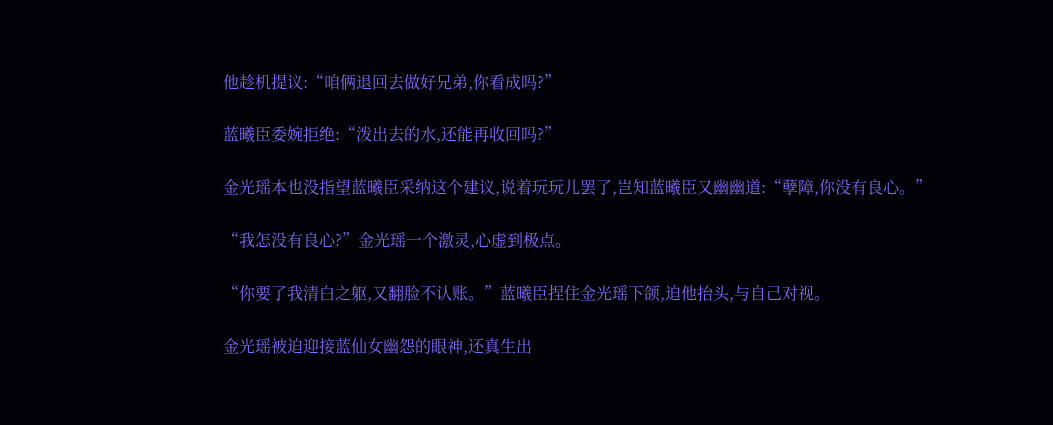他趁机提议:“咱俩退回去做好兄弟,你看成吗?”

蓝曦臣委婉拒绝:“泼出去的水,还能再收回吗?”

金光瑶本也没指望蓝曦臣采纳这个建议,说着玩玩儿罢了,岂知蓝曦臣又幽幽道:“孽障,你没有良心。”

“我怎没有良心?”金光瑶一个激灵,心虚到极点。

“你要了我清白之躯,又翻脸不认账。”蓝曦臣捏住金光瑶下颌,迫他抬头,与自己对视。

金光瑶被迫迎接蓝仙女幽怨的眼神,还真生出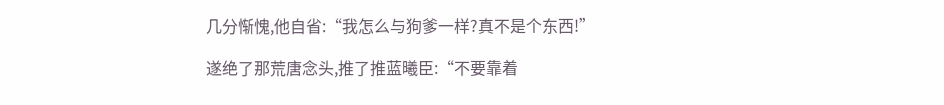几分惭愧,他自省:“我怎么与狗爹一样?真不是个东西!”

遂绝了那荒唐念头,推了推蓝曦臣:“不要靠着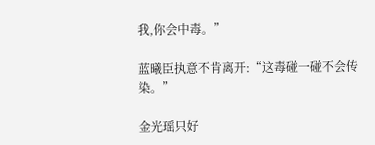我,你会中毒。”

蓝曦臣执意不肯离开:“这毒碰一碰不会传染。”

金光瑶只好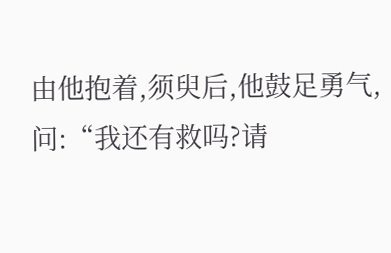由他抱着,须臾后,他鼓足勇气,问:“我还有救吗?请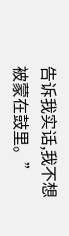告诉我实话,我不想被蒙在鼓里。”